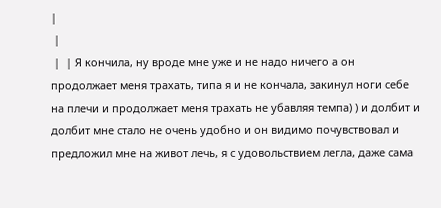|
 |
 |  | Я кончила, ну вроде мне уже и не надо ничего а он продолжает меня трахать, типа я и не кончала, закинул ноги себе на плечи и продолжает меня трахать не убавляя темпа) ) и долбит и долбит мне стало не очень удобно и он видимо почувствовал и предложил мне на живот лечь, я с удовольствием легла, даже сама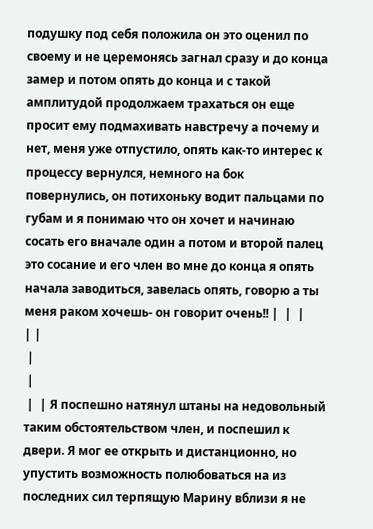подушку под себя положила он это оценил по своему и не церемонясь загнал сразу и до конца замер и потом опять до конца и с такой амплитудой продолжаем трахаться он еще просит ему подмахивать навстречу а почему и нет, меня уже отпустило, опять как-то интерес к процессу вернулся, немного на бок повернулись, он потихоньку водит пальцами по губам и я понимаю что он хочет и начинаю сосать его вначале один а потом и второй палец это сосание и его член во мне до конца я опять начала заводиться, завелась опять, говорю а ты меня раком хочешь- он говорит очень!! |  |  |
| |
 |
 |
 |  | Я поспешно натянул штаны на недовольный таким обстоятельством член, и поспешил к двери. Я мог ее открыть и дистанционно, но упустить возможность полюбоваться на из последних сил терпящую Марину вблизи я не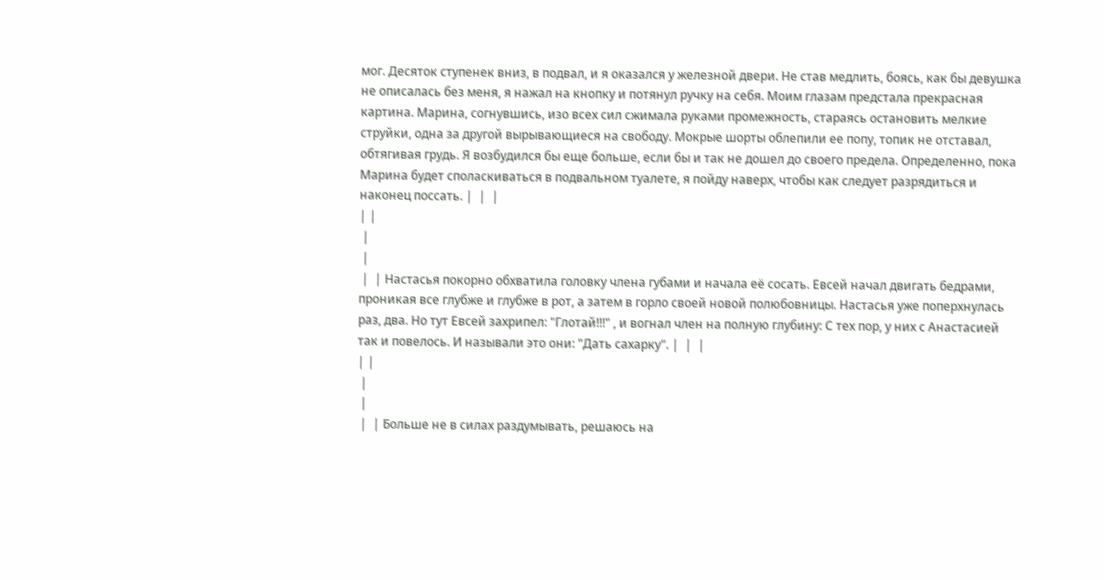мог. Десяток ступенек вниз, в подвал, и я оказался у железной двери. Не став медлить, боясь, как бы девушка не описалась без меня, я нажал на кнопку и потянул ручку на себя. Моим глазам предстала прекрасная картина. Марина, согнувшись, изо всех сил сжимала руками промежность, стараясь остановить мелкие струйки, одна за другой вырывающиеся на свободу. Мокрые шорты облепили ее попу, топик не отставал, обтягивая грудь. Я возбудился бы еще больше, если бы и так не дошел до своего предела. Определенно, пока Марина будет споласкиваться в подвальном туалете, я пойду наверх, чтобы как следует разрядиться и наконец поссать. |  |  |
| |
 |
 |
 |  | Настасья покорно обхватила головку члена губами и начала её сосать. Евсей начал двигать бедрами, проникая все глубже и глубже в рот, а затем в горло своей новой полюбовницы. Настасья уже поперхнулась раз, два. Но тут Евсей захрипел: "Глотай!!!" , и вогнал член на полную глубину: С тех пор, у них с Анастасией так и повелось. И называли это они: "Дать сахарку". |  |  |
| |
 |
 |
 |  | Больше не в силах раздумывать, решаюсь на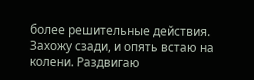более решительные действия. Захожу сзади, и опять встаю на колени. Раздвигаю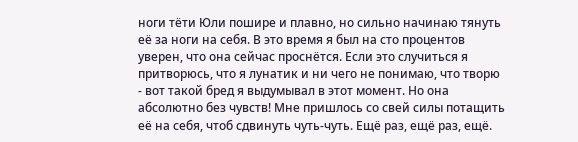ноги тёти Юли пошире и плавно, но сильно начинаю тянуть её за ноги на себя. В это время я был на сто процентов уверен, что она сейчас проснётся. Если это случиться я притворюсь, что я лунатик и ни чего не понимаю, что творю - вот такой бред я выдумывал в этот момент. Но она абсолютно без чувств! Мне пришлось со свей силы потащить её на себя, чтоб сдвинуть чуть-чуть. Ещё раз, ещё раз, ещё.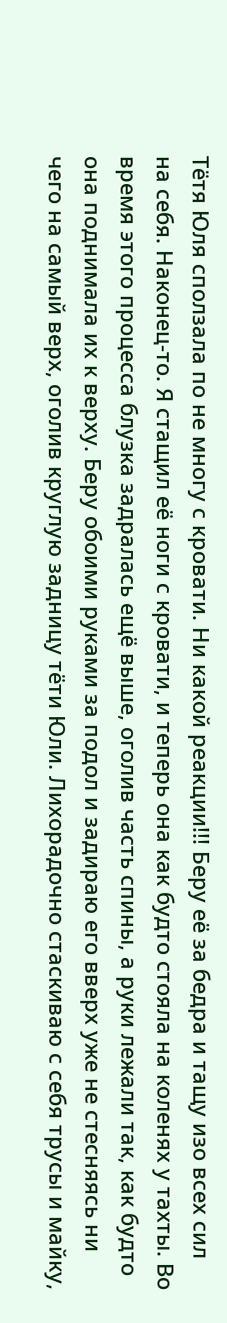Тётя Юля сползала по не многу с кровати. Ни какой реакции!!! Беру её за бедра и тащу изо всех сил на себя. Наконец-то. Я стащил её ноги с кровати, и теперь она как будто стояла на коленях у тахты. Во время этого процесса блузка задралась ещё выше, оголив часть спины, а руки лежали так, как будто она поднимала их к верху. Беру обоими руками за подол и задираю его вверх уже не стесняясь ни чего на самый верх, оголив круглую задницу тёти Юли. Лихорадочно стаскиваю с себя трусы и майку,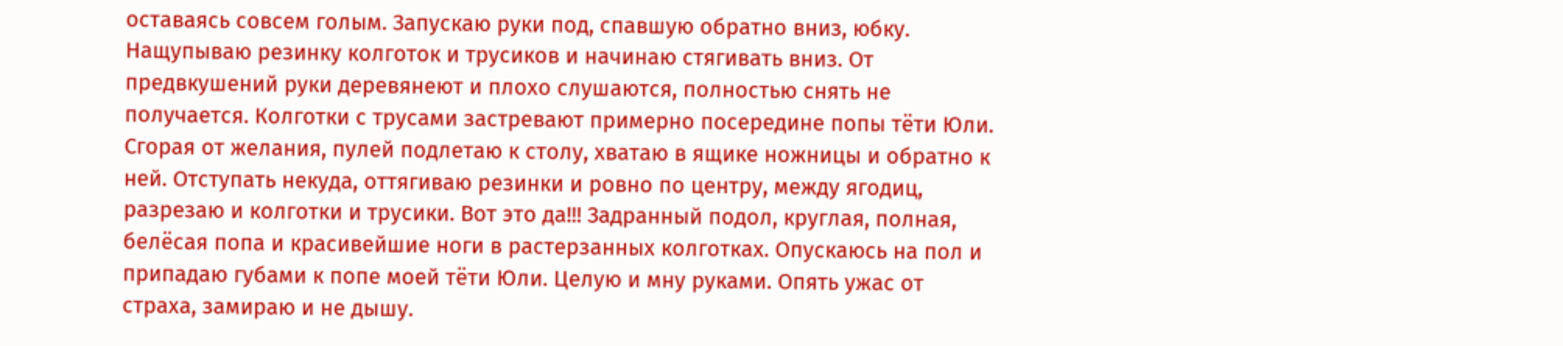оставаясь совсем голым. Запускаю руки под, спавшую обратно вниз, юбку. Нащупываю резинку колготок и трусиков и начинаю стягивать вниз. От предвкушений руки деревянеют и плохо слушаются, полностью снять не получается. Колготки с трусами застревают примерно посередине попы тёти Юли. Сгорая от желания, пулей подлетаю к столу, хватаю в ящике ножницы и обратно к ней. Отступать некуда, оттягиваю резинки и ровно по центру, между ягодиц, разрезаю и колготки и трусики. Вот это да!!! Задранный подол, круглая, полная, белёсая попа и красивейшие ноги в растерзанных колготках. Опускаюсь на пол и припадаю губами к попе моей тёти Юли. Целую и мну руками. Опять ужас от страха, замираю и не дышу.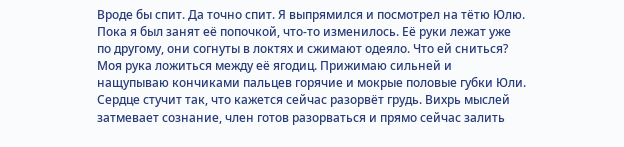Вроде бы спит. Да точно спит. Я выпрямился и посмотрел на тётю Юлю. Пока я был занят её попочкой, что-то изменилось. Её руки лежат уже по другому, они согнуты в локтях и сжимают одеяло. Что ей сниться? Моя рука ложиться между её ягодиц. Прижимаю сильней и нащупываю кончиками пальцев горячие и мокрые половые губки Юли. Сердце стучит так, что кажется сейчас разорвёт грудь. Вихрь мыслей затмевает сознание, член готов разорваться и прямо сейчас залить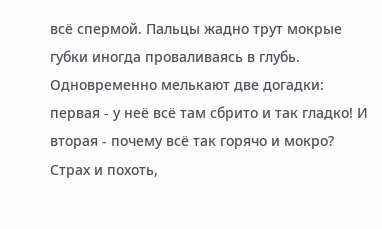всё спермой. Пальцы жадно трут мокрые губки иногда проваливаясь в глубь. Одновременно мелькают две догадки: первая - у неё всё там сбрито и так гладко! И вторая - почему всё так горячо и мокро? Страх и похоть,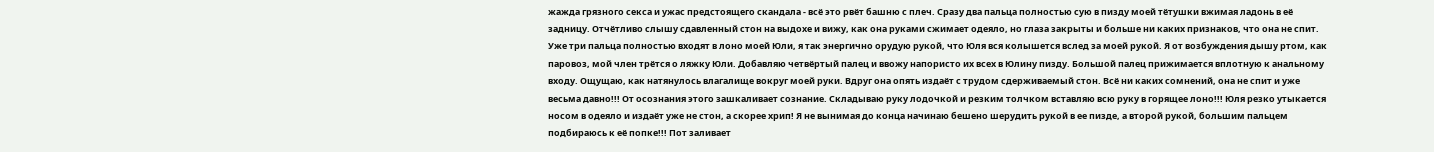жажда грязного секса и ужас предстоящего скандала - всё это рвёт башню с плеч. Сразу два пальца полностью сую в пизду моей тётушки вжимая ладонь в её задницу. Отчётливо слышу сдавленный стон на выдохе и вижу, как она руками сжимает одеяло, но глаза закрыты и больше ни каких признаков, что она не спит. Уже три пальца полностью входят в лоно моей Юли, я так энергично орудую рукой, что Юля вся колышется вслед за моей рукой. Я от возбуждения дышу ртом, как паровоз, мой член трётся о ляжку Юли. Добавляю четвёртый палец и ввожу напористо их всех в Юлину пизду. Большой палец прижимается вплотную к анальному входу. Ощущаю, как натянулось влагалище вокруг моей руки. Вдруг она опять издаёт с трудом сдерживаемый стон. Всё ни каких сомнений, она не спит и уже весьма давно!!! От осознания этого зашкаливает сознание. Складываю руку лодочкой и резким толчком вставляю всю руку в горящее лоно!!! Юля резко утыкается носом в одеяло и издаёт уже не стон, а скорее хрип! Я не вынимая до конца начинаю бешено шерудить рукой в ее пизде, а второй рукой, большим пальцем подбираюсь к её попке!!! Пот заливает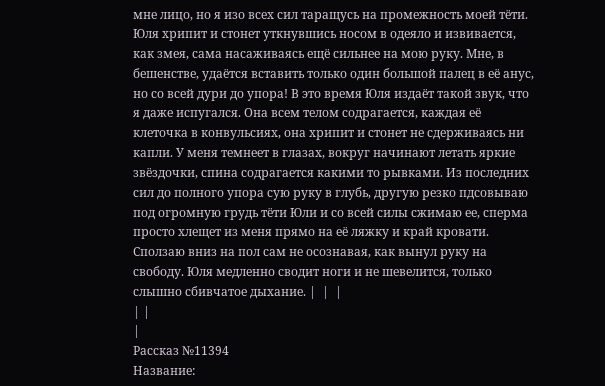мне лицо, но я изо всех сил таращусь на промежность моей тёти. Юля хрипит и стонет уткнувшись носом в одеяло и извивается, как змея, сама насаживаясь ещё сильнее на мою руку. Мне, в бешенстве, удаётся вставить только один большой палец в её анус, но со всей дури до упора! В это время Юля издаёт такой звук, что я даже испугался. Она всем телом содрагается, каждая её клеточка в конвульсиях, она хрипит и стонет не сдерживаясь ни капли. У меня темнеет в глазах, вокруг начинают летать яркие звёздочки, спина содрагается какими то рывками. Из последних сил до полного упора сую руку в глубь, другую резко пдсовываю под огромную грудь тёти Юли и со всей силы сжимаю ее, сперма просто хлещет из меня прямо на её ляжку и край кровати. Сползаю вниз на пол сам не осознавая, как вынул руку на свободу. Юля медленно сводит ноги и не шевелится, только слышно сбивчатое дыхание. |  |  |
| |
|
Рассказ №11394
Название: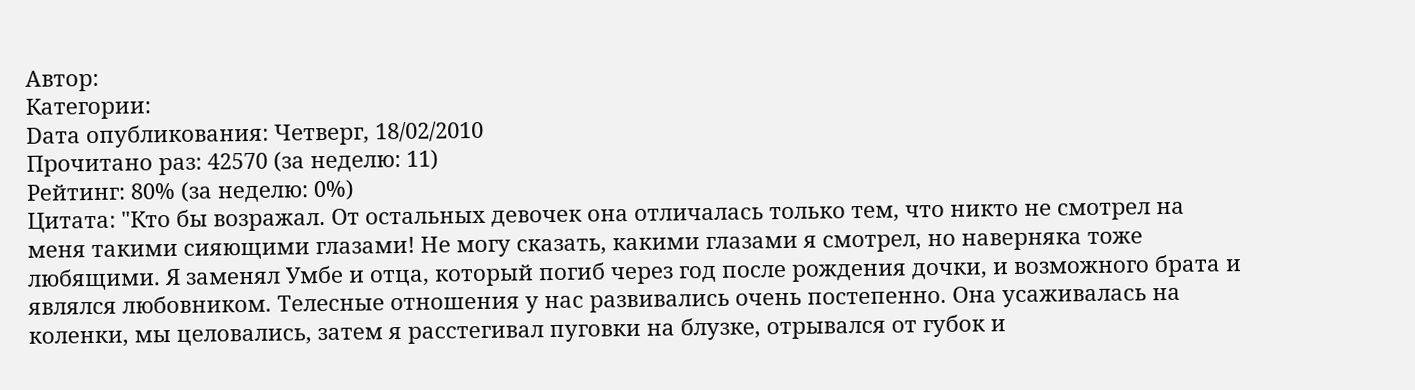Автор:
Категории:
Dата опубликования: Четверг, 18/02/2010
Прочитано раз: 42570 (за неделю: 11)
Рейтинг: 80% (за неделю: 0%)
Цитата: "Кто бы возражал. От остальных девочек она отличалась только тем, что никто не смотрел на меня такими сияющими глазами! Не могу сказать, какими глазами я смотрел, но наверняка тоже любящими. Я заменял Умбе и отца, который погиб через год после рождения дочки, и возможного брата и являлся любовником. Телесные отношения у нас развивались очень постепенно. Она усаживалась на коленки, мы целовались, затем я расстегивал пуговки на блузке, отрывался от губок и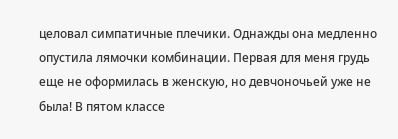целовал симпатичные плечики. Однажды она медленно опустила лямочки комбинации. Первая для меня грудь еще не оформилась в женскую, но девчоночьей уже не была! В пятом классе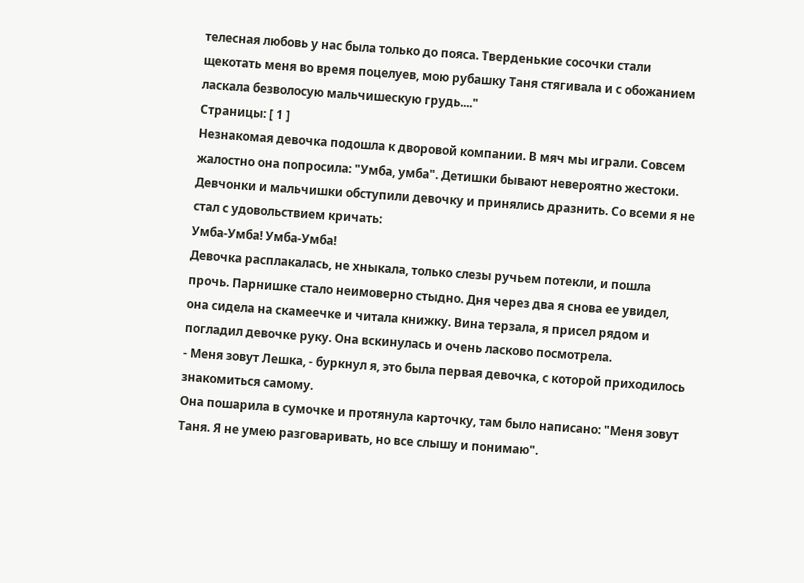телесная любовь у нас была только до пояса. Тверденькие сосочки стали щекотать меня во время поцелуев, мою рубашку Таня стягивала и с обожанием ласкала безволосую мальчишескую грудь...."
Страницы: [ 1 ]
Незнакомая девочка подошла к дворовой компании. В мяч мы играли. Совсем жалостно она попросила: "Умба, умба". Детишки бывают невероятно жестоки. Девчонки и мальчишки обступили девочку и принялись дразнить. Со всеми я не стал с удовольствием кричать:
Умба-Умба! Умба-Умба!
Девочка расплакалась, не хныкала, только слезы ручьем потекли, и пошла прочь. Парнишке стало неимоверно стыдно. Дня через два я снова ее увидел, она сидела на скамеечке и читала книжку. Вина терзала, я присел рядом и погладил девочке руку. Она вскинулась и очень ласково посмотрела.
- Меня зовут Лешка, - буркнул я, это была первая девочка, с которой приходилось знакомиться самому.
Она пошарила в сумочке и протянула карточку, там было написано: "Меня зовут Таня. Я не умею разговаривать, но все слышу и понимаю".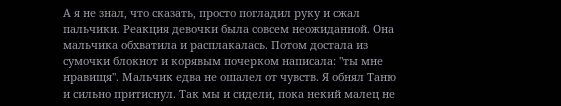А я не знал, что сказать, просто погладил руку и сжал пальчики. Реакция девочки была совсем неожиданной. Она мальчика обхватила и расплакалась. Потом достала из сумочки блокнот и корявым почерком написала: "ты мне нравищя". Мальчик едва не ошалел от чувств. Я обнял Таню и сильно притиснул. Так мы и сидели, пока некий малец не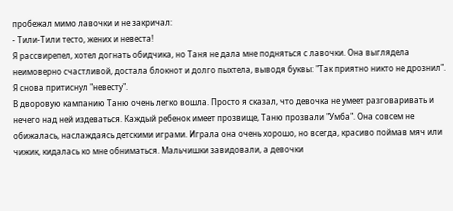пробежал мимо лавочки и не закричал:
- Тили-Тили тесто, жених и невеста!
Я рассвирепел, хотел догнать обидчика, но Таня не дала мне подняться с лавочки. Она выглядела неимоверно счастливой, достала блокнот и долго пыхтела, выводя буквы: "Так приятно никто не дрознил". Я снова притиснул "невесту".
В дворовую кампанию Таню очень легко вошла. Просто я сказал, что девочка не умеет разговаривать и нечего над ней издеваться. Каждый ребенок имеет прозвище, Таню прозвали "Умба". Она совсем не обижалась, наслаждаясь детскими играми. Играла она очень хорошо, но всегда, красиво поймав мяч или чижик, кидалась ко мне обниматься. Мальчишки завидовали, а девочки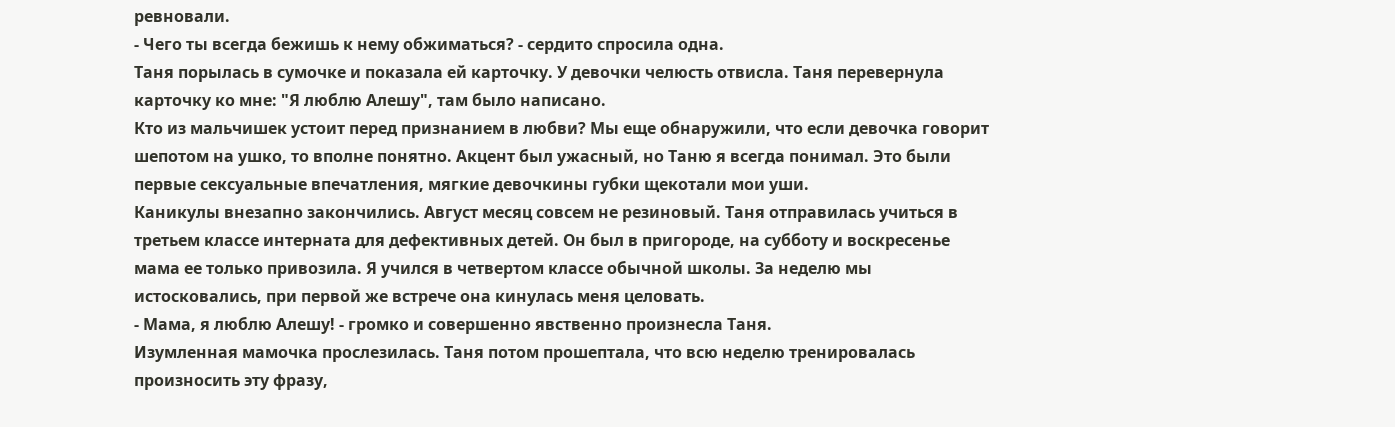ревновали.
- Чего ты всегда бежишь к нему обжиматься? - сердито спросила одна.
Таня порылась в сумочке и показала ей карточку. У девочки челюсть отвисла. Таня перевернула карточку ко мне: "Я люблю Алешу", там было написано.
Кто из мальчишек устоит перед признанием в любви? Мы еще обнаружили, что если девочка говорит шепотом на ушко, то вполне понятно. Акцент был ужасный, но Таню я всегда понимал. Это были первые сексуальные впечатления, мягкие девочкины губки щекотали мои уши.
Каникулы внезапно закончились. Август месяц совсем не резиновый. Таня отправилась учиться в третьем классе интерната для дефективных детей. Он был в пригороде, на субботу и воскресенье мама ее только привозила. Я учился в четвертом классе обычной школы. За неделю мы истосковались, при первой же встрече она кинулась меня целовать.
- Мама, я люблю Алешу! - громко и совершенно явственно произнесла Таня.
Изумленная мамочка прослезилась. Таня потом прошептала, что всю неделю тренировалась произносить эту фразу,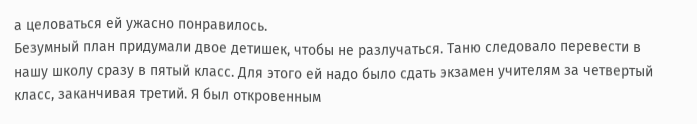а целоваться ей ужасно понравилось.
Безумный план придумали двое детишек, чтобы не разлучаться. Таню следовало перевести в нашу школу сразу в пятый класс. Для этого ей надо было сдать экзамен учителям за четвертый класс, заканчивая третий. Я был откровенным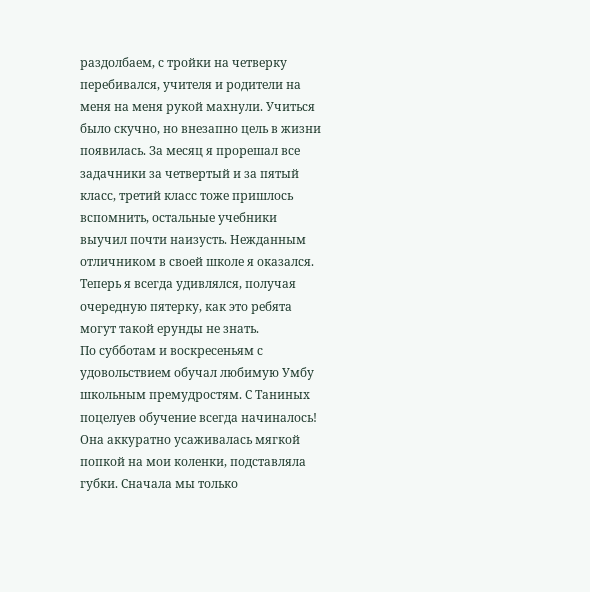раздолбаем, с тройки на четверку перебивался, учителя и родители на меня на меня рукой махнули. Учиться было скучно, но внезапно цель в жизни появилась. За месяц я прорешал все задачники за четвертый и за пятый класс, третий класс тоже пришлось вспомнить, остальные учебники выучил почти наизусть. Нежданным отличником в своей школе я оказался. Теперь я всегда удивлялся, получая очередную пятерку, как это ребята могут такой ерунды не знать.
По субботам и воскресеньям с удовольствием обучал любимую Умбу школьным премудростям. С Таниных поцелуев обучение всегда начиналось! Она аккуратно усаживалась мягкой попкой на мои коленки, подставляла губки. Сначала мы только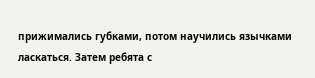прижимались губками, потом научились язычками ласкаться. Затем ребята с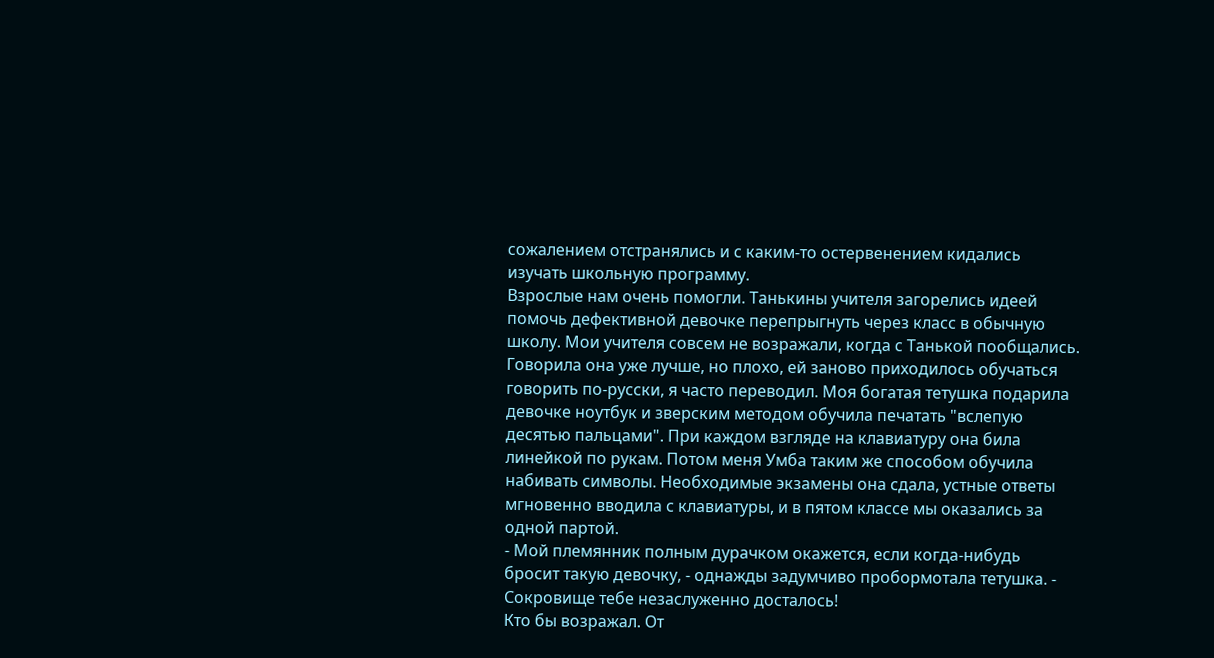сожалением отстранялись и с каким-то остервенением кидались изучать школьную программу.
Взрослые нам очень помогли. Танькины учителя загорелись идеей помочь дефективной девочке перепрыгнуть через класс в обычную школу. Мои учителя совсем не возражали, когда с Танькой пообщались. Говорила она уже лучше, но плохо, ей заново приходилось обучаться говорить по-русски, я часто переводил. Моя богатая тетушка подарила девочке ноутбук и зверским методом обучила печатать "вслепую десятью пальцами". При каждом взгляде на клавиатуру она била линейкой по рукам. Потом меня Умба таким же способом обучила набивать символы. Необходимые экзамены она сдала, устные ответы мгновенно вводила с клавиатуры, и в пятом классе мы оказались за одной партой.
- Мой племянник полным дурачком окажется, если когда-нибудь бросит такую девочку, - однажды задумчиво пробормотала тетушка. - Сокровище тебе незаслуженно досталось!
Кто бы возражал. От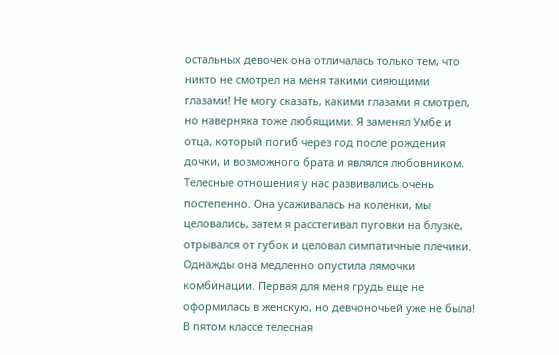остальных девочек она отличалась только тем, что никто не смотрел на меня такими сияющими глазами! Не могу сказать, какими глазами я смотрел, но наверняка тоже любящими. Я заменял Умбе и отца, который погиб через год после рождения дочки, и возможного брата и являлся любовником. Телесные отношения у нас развивались очень постепенно. Она усаживалась на коленки, мы целовались, затем я расстегивал пуговки на блузке, отрывался от губок и целовал симпатичные плечики. Однажды она медленно опустила лямочки комбинации. Первая для меня грудь еще не оформилась в женскую, но девчоночьей уже не была! В пятом классе телесная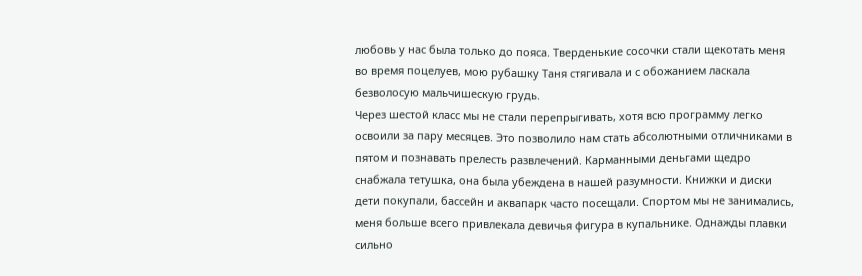любовь у нас была только до пояса. Тверденькие сосочки стали щекотать меня во время поцелуев, мою рубашку Таня стягивала и с обожанием ласкала безволосую мальчишескую грудь.
Через шестой класс мы не стали перепрыгивать, хотя всю программу легко освоили за пару месяцев. Это позволило нам стать абсолютными отличниками в пятом и познавать прелесть развлечений. Карманными деньгами щедро снабжала тетушка, она была убеждена в нашей разумности. Книжки и диски дети покупали, бассейн и аквапарк часто посещали. Спортом мы не занимались, меня больше всего привлекала девичья фигура в купальнике. Однажды плавки сильно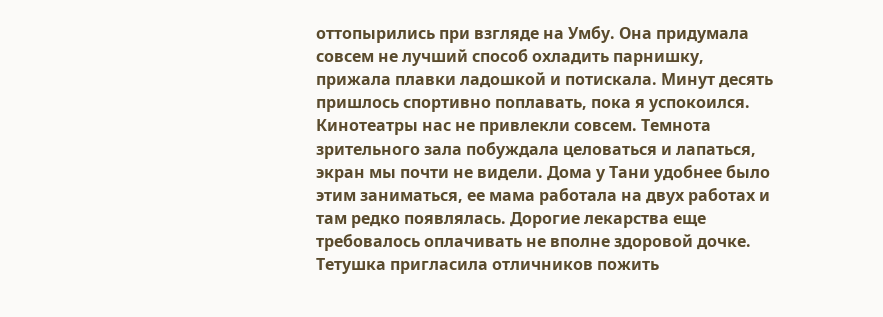оттопырились при взгляде на Умбу. Она придумала совсем не лучший способ охладить парнишку, прижала плавки ладошкой и потискала. Минут десять пришлось спортивно поплавать, пока я успокоился.
Кинотеатры нас не привлекли совсем. Темнота зрительного зала побуждала целоваться и лапаться, экран мы почти не видели. Дома у Тани удобнее было этим заниматься, ее мама работала на двух работах и там редко появлялась. Дорогие лекарства еще требовалось оплачивать не вполне здоровой дочке.
Тетушка пригласила отличников пожить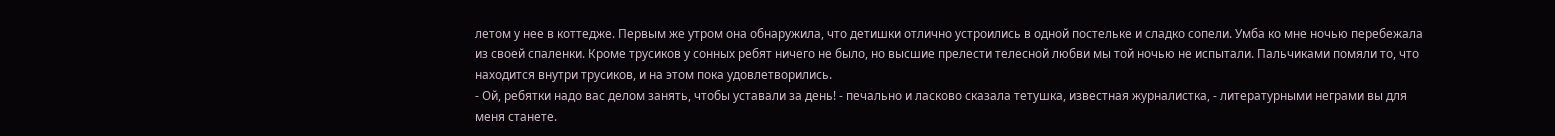летом у нее в коттедже. Первым же утром она обнаружила, что детишки отлично устроились в одной постельке и сладко сопели. Умба ко мне ночью перебежала из своей спаленки. Кроме трусиков у сонных ребят ничего не было, но высшие прелести телесной любви мы той ночью не испытали. Пальчиками помяли то, что находится внутри трусиков, и на этом пока удовлетворились.
- Ой, ребятки надо вас делом занять, чтобы уставали за день! - печально и ласково сказала тетушка, известная журналистка, - литературными неграми вы для меня станете.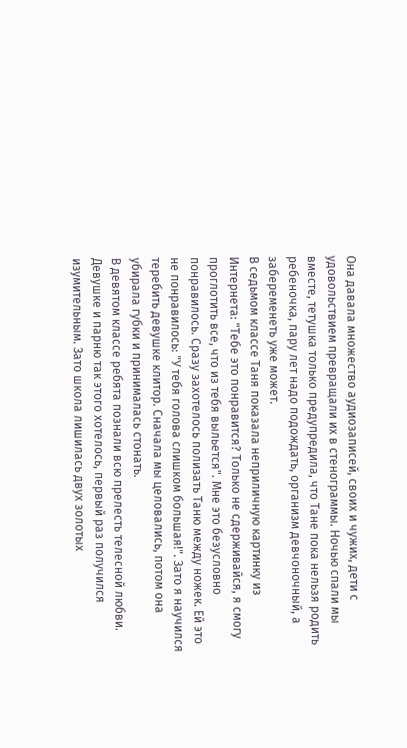Она давала множество аудиозаписей, своих и чужих, дети с удовольствием превращали их в стенограммы. Ночью спали мы вместе, тетушка только предупредила, что Тане пока нельзя родить ребеночка, пару лет надо подождать, организм девчоночный, а забеременеть уже может.
В седьмом классе Таня показала неприличную картинку из Интернета: "Тебе это понравится? Только не сдерживайся, я смогу проглотить все, что из тебя выльется". Мне это безусловно понравилось. Сразу захотелось полизать Таню между ножек. Ей это не понравилось: "У тебя голова слишком большая!". Зато я научился теребить девушке клитор. Сначала мы целовались, потом она убирала губки и принималась стонать.
В девятом классе ребята познали всю прелесть телесной любви. Девушке и парню так этого хотелось, первый раз получился изумительным. Зато школа лишилась двух золотых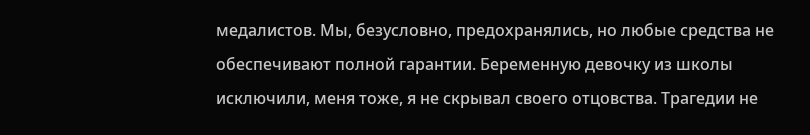медалистов. Мы, безусловно, предохранялись, но любые средства не обеспечивают полной гарантии. Беременную девочку из школы исключили, меня тоже, я не скрывал своего отцовства. Трагедии не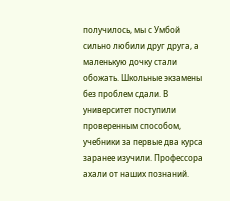получилось, мы с Умбой сильно любили друг друга, а маленькую дочку стали обожать. Школьные экзамены без проблем сдали. В университет поступили проверенным способом, учебники за первые два курса заранее изучили. Профессора ахали от наших познаний.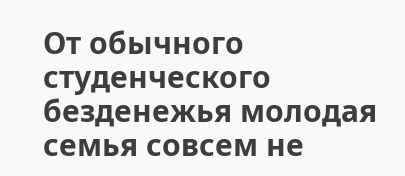От обычного студенческого безденежья молодая семья совсем не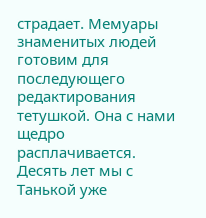страдает. Мемуары знаменитых людей готовим для последующего редактирования тетушкой. Она с нами щедро расплачивается.
Десять лет мы с Танькой уже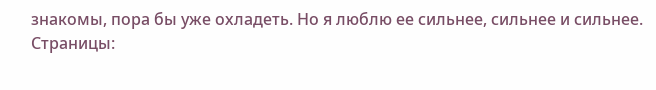знакомы, пора бы уже охладеть. Но я люблю ее сильнее, сильнее и сильнее.
Страницы: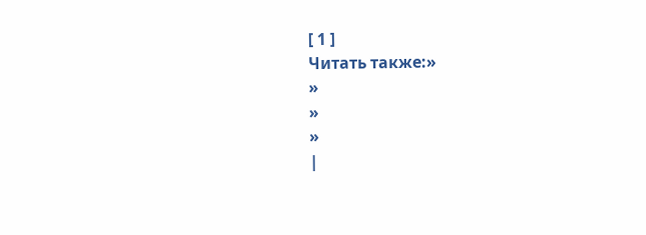[ 1 ]
Читать также:»
»
»
»
|